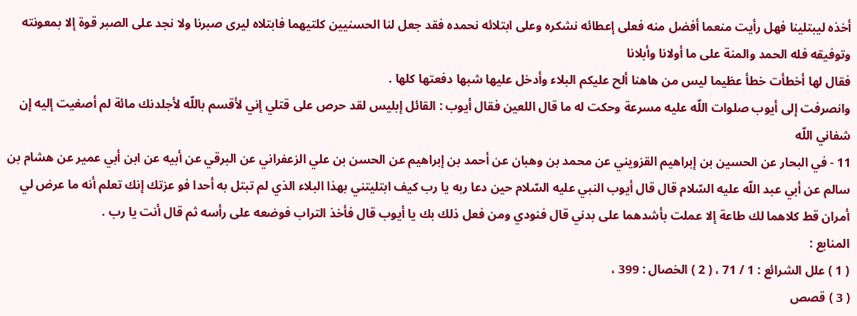أخذه ليبتلينا فهل رأيت منعما أفضل منه فعلى إعطائه نشكره وعلى ابتلائه نحمده فقد جعل لنا الحسنيين كلتيهما فابتلاه ليرى صبرنا ولا نجد على الصبر قوة إلا بمعونته وتوفيقه فله الحمد والمنة على ما أولانا وأبلانا
فقال لها أخطأت خطأ عظيما ليس من هاهنا ألح عليكم البلاء وأدخل عليها شبها دفعتها كلها .
وانصرفت إلى أيوب صلوات اللّه عليه مسرعة وحكت له ما قال اللعين فقال أيوب : القائل إبليس لقد حرص على قتلي إني لأقسم باللّه لأجلدنك مائة لم أصغيت إليه إن شفاني اللّه
11 - في البحار عن الحسين بن إبراهيم القزويني عن محمد بن وهبان عن أحمد بن إبراهيم عن الحسن بن علي الزعفراني عن البرقي عن أبيه عن ابن أبي عمير عن هشام بن سالم عن أبي عبد اللّه عليه السّلام قال قال أيوب النبي عليه السّلام حين دعا ربه يا رب كيف ابتليتني بهذا البلاء الذي لم تبتل به أحدا فو عزتك إنك تعلم أنه ما عرض لي أمران قط كلاهما لك طاعة إلا عملت بأشدهما على بدني قال فنودي ومن فعل ذلك بك يا أيوب قال فأخذ التراب فوضعه على رأسه ثم قال أنت يا رب .
المنابع :
( 1 ) علل الشرائع : 1 / 71 ، ( 2 ) الخصال : 399 ،
( 3 ) قصص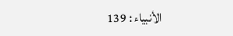الأنبياء : 139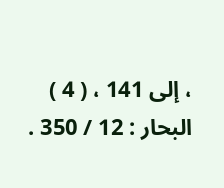، إلى 141 ، ( 4 ) البحار : 12 / 350 .